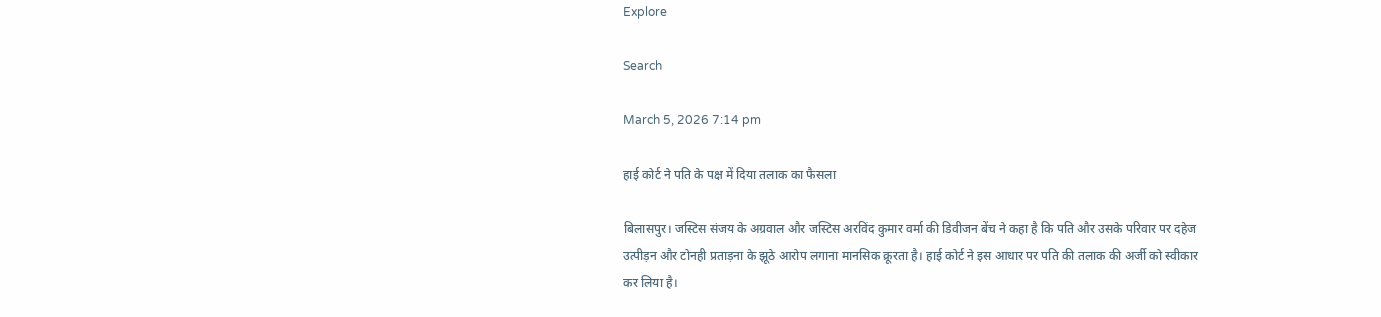Explore

Search

March 5, 2026 7:14 pm

हाई कोर्ट ने पति के पक्ष में दिया तलाक का फैसला

बिलासपुर। जस्टिस संजय के अग्रवाल और जस्टिस अरविंद कुमार वर्मा की डिवीजन बेंच ने कहा है कि पति और उसके परिवार पर दहेज उत्पीड़न और टोनही प्रताड़ना के झूठे आरोप लगाना मानसिक क्रूरता है। हाई कोर्ट ने इस आधार पर पति की तलाक की अर्जी को स्वीकार कर लिया है।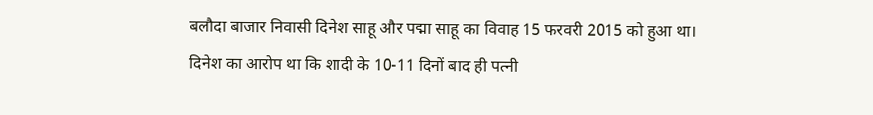बलौदा बाजार निवासी दिनेश साहू और पद्मा साहू का विवाह 15 फरवरी 2015 को हुआ था। दिनेश का आरोप था कि शादी के 10-11 दिनों बाद ही पत्नी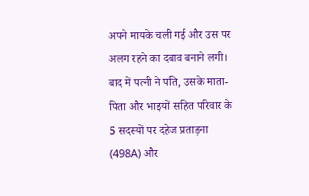अपने मायके चली गई और उस पर अलग रहने का दबाव बनाने लगी। बाद में पत्नी ने पति, उसके माता-पिता और भाइयों सहित परिवार के 5 सदस्यों पर दहेज प्रताड़ना (498A) और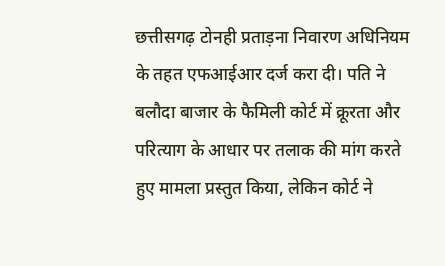छत्तीसगढ़ टोनही प्रताड़ना निवारण अधिनियम के तहत एफआईआर दर्ज करा दी। पति ने बलौदा बाजार के फैमिली कोर्ट में क्रूरता और परित्याग के आधार पर तलाक की मांग करते हुए मामला प्रस्तुत किया, लेकिन कोर्ट ने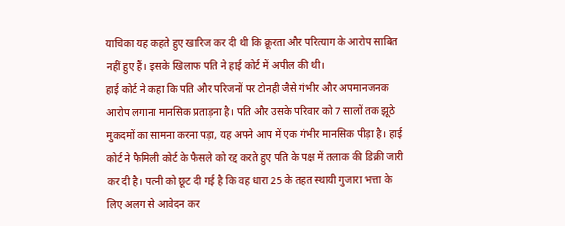याचिका यह कहते हुए खारिज कर दी थी कि क्रूरता और परित्याग के आरोप साबित नहीं हुए हैं। इसके खिलाफ पति ने हाई कोर्ट में अपील की थी।
हाई कोर्ट ने कहा कि पति और परिजनों पर टोनही जैसे गंभीर और अपमानजनक आरोप लगाना मानसिक प्रताड़ना है। पति और उसके परिवार को 7 सालों तक झूठे मुकदमों का सामना करना पड़ा, यह अपने आप में एक गंभीर मानसिक पीड़ा है। हाई कोर्ट ने फैमिली कोर्ट के फैसले को रद्द करते हुए पति के पक्ष में तलाक की डिक्री जारी कर दी है। पत्नी को छूट दी गई है कि वह धारा 25 के तहत स्थायी गुजारा भत्ता के लिए अलग से आवेदन कर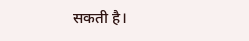सकती है।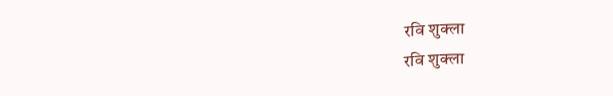रवि शुक्ला
रवि शुक्ला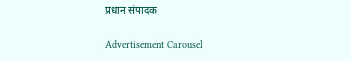प्रधान संपादक

Advertisement Carousel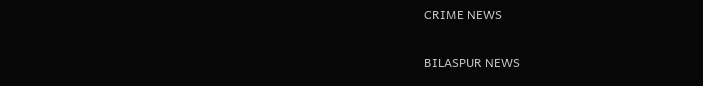CRIME NEWS

BILASPUR NEWS